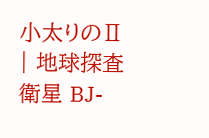小太りのⅡ | 地球探査衛星 BJ-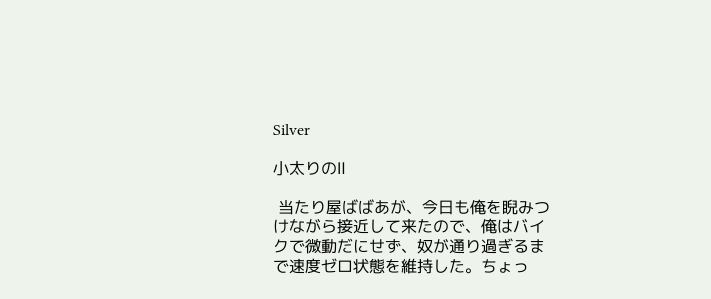Silver

小太りのⅡ

 当たり屋ばばあが、今日も俺を睨みつけながら接近して来たので、俺はバイクで微動だにせず、奴が通り過ぎるまで速度ゼロ状態を維持した。ちょっ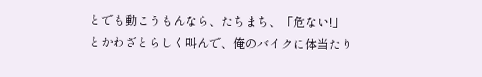とでも動こうもんなら、たちまち、「危ない!」とかわざとらしく叫んで、俺のバイクに体当たり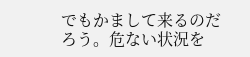でもかまして来るのだろう。危ない状況を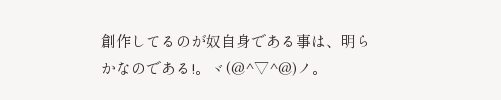創作してるのが奴自身である事は、明らかなのである!。ヾ(@^▽^@)ノ。